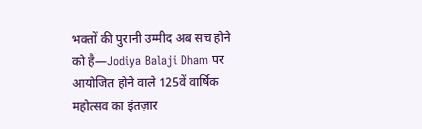भक्तों की पुरानी उम्मीद अब सच होने को है—Jodiya Balaji Dham पर आयोजित होने वाले 125वें वार्षिक महोत्सव का इंतज़ार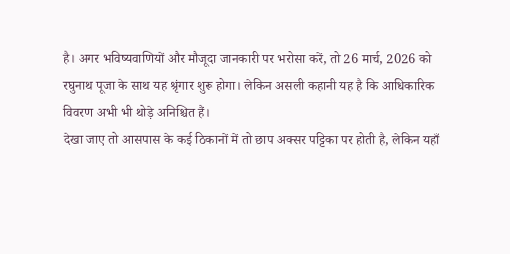है। अगर भविष्यवाणियों और मौजूदा जानकारी पर भरोसा करें, तो 26 मार्च, 2026 को रघुनाथ पूजा के साथ यह श्रृंगार शुरू होगा। लेकिन असली कहानी यह है कि आधिकारिक विवरण अभी भी थोड़े अनिश्चित हैं।
देखा जाए तो आसपास के कई ठिकानों में तो छाप अक्सर पट्टिका पर होती है, लेकिन यहाँ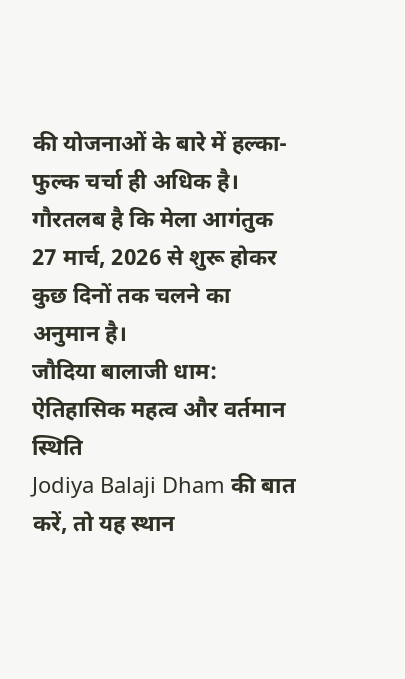की योजनाओं के बारे में हल्का-फुल्क चर्चा ही अधिक है। गौरतलब है कि मेला आगंतुक 27 मार्च, 2026 से शुरू होकर कुछ दिनों तक चलने का अनुमान है।
जौदिया बालाजी धाम: ऐतिहासिक महत्व और वर्तमान स्थिति
Jodiya Balaji Dham की बात करें, तो यह स्थान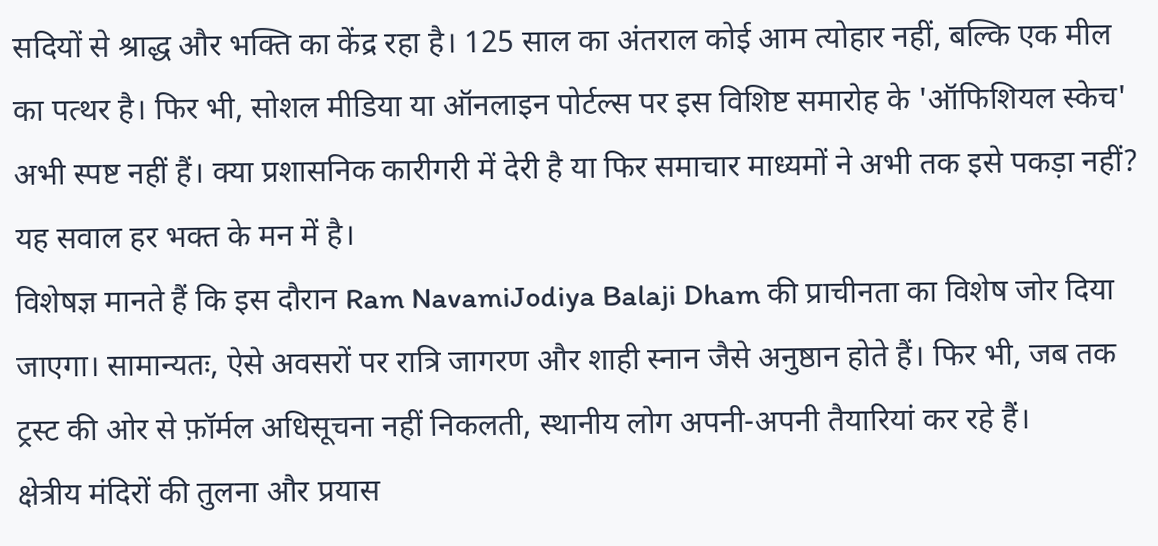सदियों से श्राद्ध और भक्ति का केंद्र रहा है। 125 साल का अंतराल कोई आम त्योहार नहीं, बल्कि एक मील का पत्थर है। फिर भी, सोशल मीडिया या ऑनलाइन पोर्टल्स पर इस विशिष्ट समारोह के 'ऑफिशियल स्केच' अभी स्पष्ट नहीं हैं। क्या प्रशासनिक कारीगरी में देरी है या फिर समाचार माध्यमों ने अभी तक इसे पकड़ा नहीं? यह सवाल हर भक्त के मन में है।
विशेषज्ञ मानते हैं कि इस दौरान Ram NavamiJodiya Balaji Dham की प्राचीनता का विशेष जोर दिया जाएगा। सामान्यतः, ऐसे अवसरों पर रात्रि जागरण और शाही स्नान जैसे अनुष्ठान होते हैं। फिर भी, जब तक ट्रस्ट की ओर से फ़ॉर्मल अधिसूचना नहीं निकलती, स्थानीय लोग अपनी-अपनी तैयारियां कर रहे हैं।
क्षेत्रीय मंदिरों की तुलना और प्रयास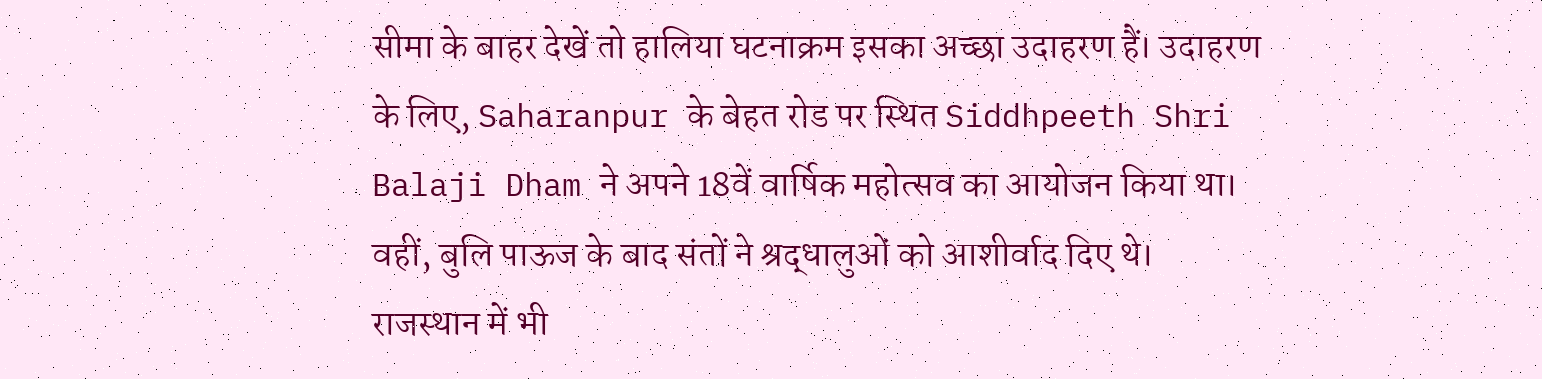सीमा के बाहर देखें तो हालिया घटनाक्रम इसका अच्छा उदाहरण हैं। उदाहरण के लिए, Saharanpur के बेहत रोड पर स्थित Siddhpeeth Shri Balaji Dham ने अपने 18वें वार्षिक महोत्सव का आयोजन किया था। वहीं, बुलि पाऊज के बाद संतों ने श्रद्धालुओं को आशीर्वाद दिए थे।
राजस्थान में भी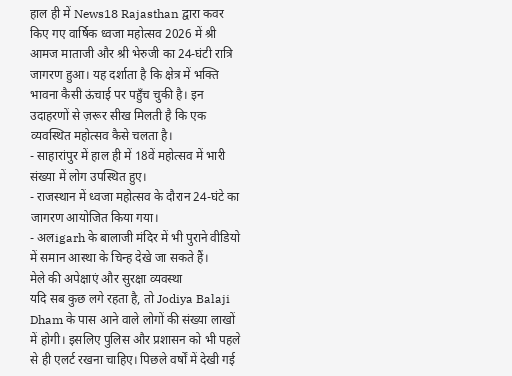हाल ही में News18 Rajasthan द्वारा कवर किए गए वार्षिक ध्वजा महोत्सव 2026 में श्री आमज माताजी और श्री भेरुजी का 24-घंटी रात्रि जागरण हुआ। यह दर्शाता है कि क्षेत्र में भक्ति भावना कैसी ऊंचाई पर पहुँच चुकी है। इन उदाहरणों से ज़रूर सीख मिलती है कि एक व्यवस्थित महोत्सव कैसे चलता है।
- साहारांपुर में हाल ही में 18वें महोत्सव में भारी संख्या में लोग उपस्थित हुए।
- राजस्थान में ध्वजा महोत्सव के दौरान 24-घंटे का जागरण आयोजित किया गया।
- अलigarh के बालाजी मंदिर में भी पुराने वीडियो में समान आस्था के चिन्ह देखे जा सकते हैं।
मेले की अपेक्षाएं और सुरक्षा व्यवस्था
यदि सब कुछ लगे रहता है, तो Jodiya Balaji Dham के पास आने वाले लोगों की संख्या लाखों में होगी। इसलिए पुलिस और प्रशासन को भी पहले से ही एलर्ट रखना चाहिए। पिछले वर्षों में देखी गई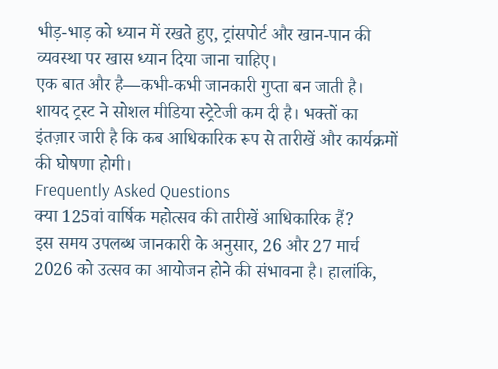भीड़-भाड़ को ध्यान में रखते हुए, ट्रांसपोर्ट और खान-पान की व्यवस्था पर खास ध्यान दिया जाना चाहिए।
एक बात और है—कभी-कभी जानकारी गुप्ता बन जाती है। शायद ट्रस्ट ने सोशल मीडिया स्ट्रेटेजी कम दी है। भक्तों का इंतज़ार जारी है कि कब आधिकारिक रूप से तारीखें और कार्यक्रमों की घोषणा होगी।
Frequently Asked Questions
क्या 125वां वार्षिक महोत्सव की तारीखें आधिकारिक हैं?
इस समय उपलब्ध जानकारी के अनुसार, 26 और 27 मार्च 2026 को उत्सव का आयोजन होने की संभावना है। हालांकि,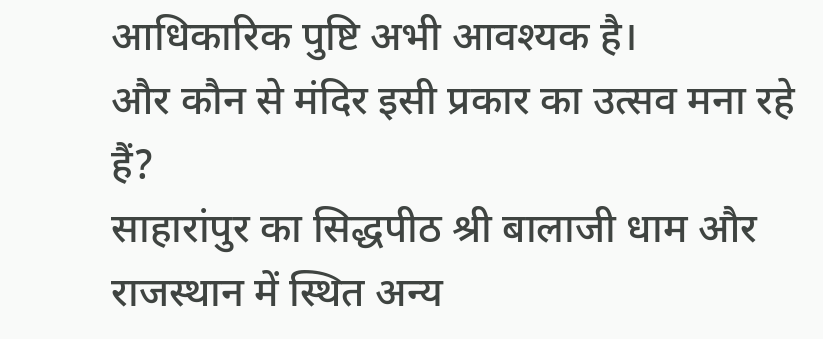आधिकारिक पुष्टि अभी आवश्यक है।
और कौन से मंदिर इसी प्रकार का उत्सव मना रहे हैं?
साहारांपुर का सिद्धपीठ श्री बालाजी धाम और राजस्थान में स्थित अन्य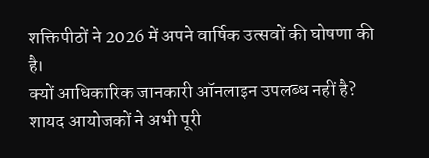शक्तिपीठों ने 2026 में अपने वार्षिक उत्सवों की घोषणा की है।
क्यों आधिकारिक जानकारी ऑनलाइन उपलब्ध नहीं है?
शायद आयोजकों ने अभी पूरी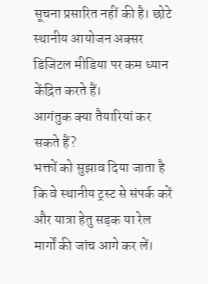सूचना प्रसारित नहीं की है। छोटे स्थानीय आयोजन अक्सर डिजिटल मीडिया पर कम ध्यान केंद्रित करते हैं।
आगंतुक क्या तैयारियां कर सकते हैं?
भक्तों को सुझाव दिया जाता है कि वे स्थानीय ट्रस्ट से संपर्क करें और यात्रा हेतु सड़क या रेल मार्गों की जांच आगे कर लें।